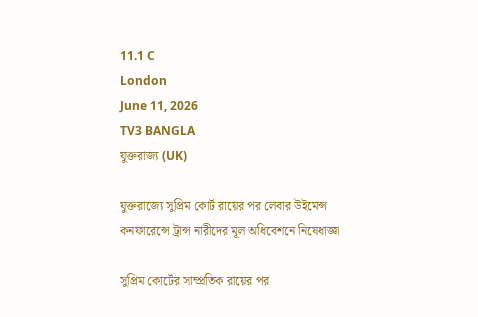11.1 C
London
June 11, 2026
TV3 BANGLA
যুক্তরাজ্য (UK)

যুক্তরাজ্যে সুপ্রিম কোর্ট রায়ের পর লেবার উইমেন্স কনফারেন্সে ট্রান্স নারীদের মূল অধিবেশনে নিষেধাজ্ঞা

সুপ্রিম কোর্টের সাম্প্রতিক রায়ের পর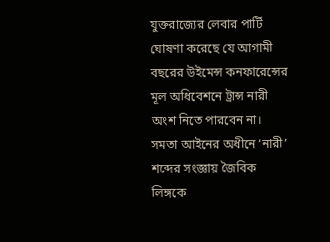যুক্তরাজ্যের লেবার পার্টি ঘোষণা করেছে যে আগামী বছরের উইমেন্স কনফারেন্সের মূল অধিবেশনে ট্রান্স নারী অংশ নিতে পারবেন না। সমতা আইনের অধীনে ‘নারী’ শব্দের সংজ্ঞায় জৈবিক লিঙ্গকে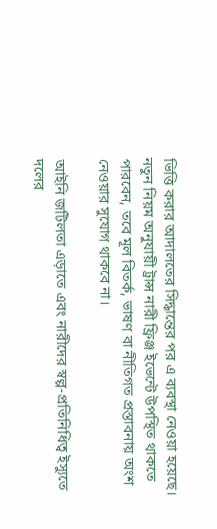ভিত্তি করার আদালতের সিদ্ধান্তের পর এ ব্যবস্থা নেওয়া হয়েছে। নতুন নিয়ম অনুযায়ী ট্রান্স নারী ফ্রিঞ্জ ইভেন্টে উপস্থিত থাকতে পারবেন, তবে মূল বিতর্ক, ভাষণ বা নীতিগত প্রস্তাবনায় অংশ নেওয়ার সুযোগ থাকবে না।

আইনি জটিলতা এড়াতে এবং নারীদের স্বল্প-প্রতিনিধিত্ব ইস্যুতে দলের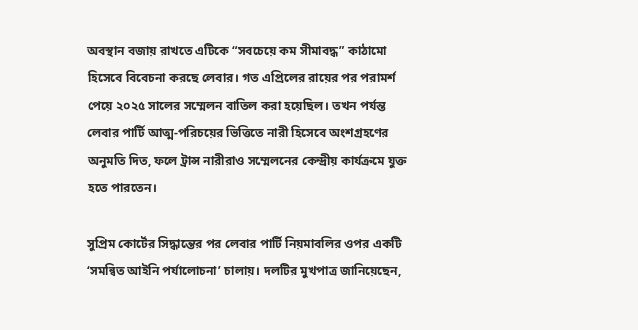অবস্থান বজায় রাখতে এটিকে “সবচেয়ে কম সীমাবদ্ধ” কাঠামো হিসেবে বিবেচনা করছে লেবার। গত এপ্রিলের রায়ের পর পরামর্শ পেয়ে ২০২৫ সালের সম্মেলন বাতিল করা হয়েছিল। তখন পর্যন্ত লেবার পার্টি আত্ম-পরিচয়ের ভিত্তিতে নারী হিসেবে অংশগ্রহণের অনুমতি দিত, ফলে ট্রান্স নারীরাও সম্মেলনের কেন্দ্রীয় কার্যক্রমে যুক্ত হতে পারতেন।

সুপ্রিম কোর্টের সিদ্ধান্তের পর লেবার পার্টি নিয়মাবলির ওপর একটি ‘সমন্বিত আইনি পর্যালোচনা’ চালায়। দলটির মুখপাত্র জানিয়েছেন,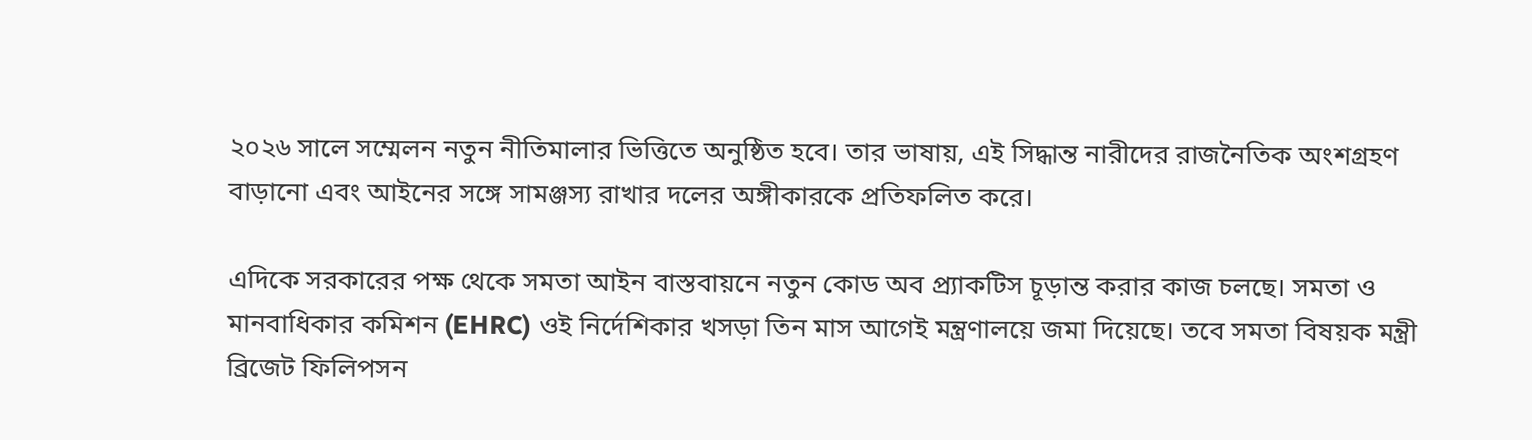২০২৬ সালে সম্মেলন নতুন নীতিমালার ভিত্তিতে অনুষ্ঠিত হবে। তার ভাষায়, এই সিদ্ধান্ত নারীদের রাজনৈতিক অংশগ্রহণ বাড়ানো এবং আইনের সঙ্গে সামঞ্জস্য রাখার দলের অঙ্গীকারকে প্রতিফলিত করে।

এদিকে সরকারের পক্ষ থেকে সমতা আইন বাস্তবায়নে নতুন কোড অব প্র্যাকটিস চূড়ান্ত করার কাজ চলছে। সমতা ও মানবাধিকার কমিশন (EHRC) ওই নির্দেশিকার খসড়া তিন মাস আগেই মন্ত্রণালয়ে জমা দিয়েছে। তবে সমতা বিষয়ক মন্ত্রী ব্রিজেট ফিলিপসন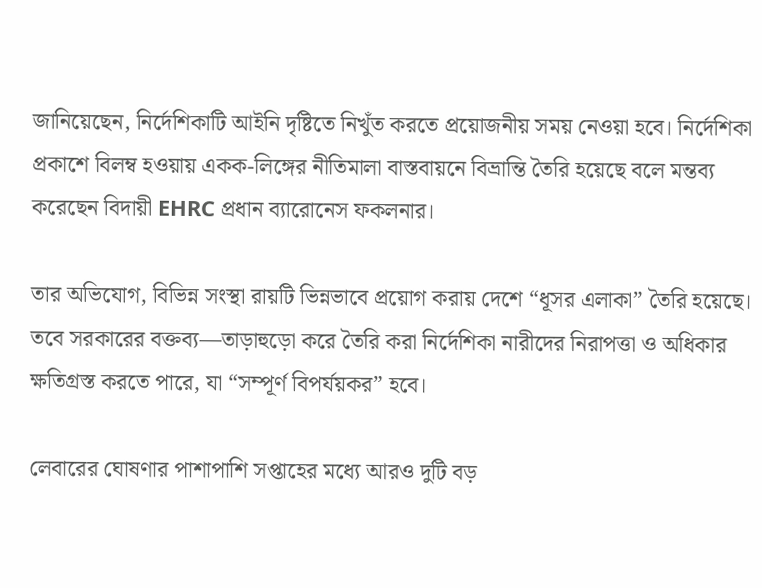জানিয়েছেন, নির্দেশিকাটি আইনি দৃষ্টিতে নিখুঁত করতে প্রয়োজনীয় সময় নেওয়া হবে। নির্দেশিকা প্রকাশে বিলম্ব হওয়ায় একক-লিঙ্গের নীতিমালা বাস্তবায়নে বিভ্রান্তি তৈরি হয়েছে বলে মন্তব্য করেছেন বিদায়ী EHRC প্রধান ব্যারোনেস ফকলনার।

তার অভিযোগ, বিভিন্ন সংস্থা রায়টি ভিন্নভাবে প্রয়োগ করায় দেশে “ধূসর এলাকা” তৈরি হয়েছে। তবে সরকারের বক্তব্য—তাড়াহুড়ো করে তৈরি করা নির্দেশিকা নারীদের নিরাপত্তা ও অধিকার ক্ষতিগ্রস্ত করতে পারে, যা “সম্পূর্ণ বিপর্যয়কর” হবে।

লেবারের ঘোষণার পাশাপাশি সপ্তাহের মধ্যে আরও দুটি বড়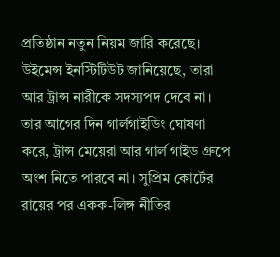প্রতিষ্ঠান নতুন নিয়ম জারি করেছে। উইমেন্স ইনস্টিটিউট জানিয়েছে, তারা আর ট্রান্স নারীকে সদস্যপদ দেবে না। তার আগের দিন গার্লগাইডিং ঘোষণা করে, ট্রান্স মেয়েরা আর গার্ল গাইড গ্রুপে অংশ নিতে পারবে না। সুপ্রিম কোর্টের রায়ের পর একক-লিঙ্গ নীতির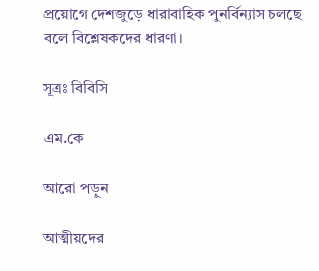প্রয়োগে দেশজুড়ে ধারাবাহিক পুনর্বিন্যাস চলছে বলে বিশ্লেষকদের ধারণা।

সূত্রঃ বিবিসি

এম.কে

আরো পড়ুন

আত্মীয়দের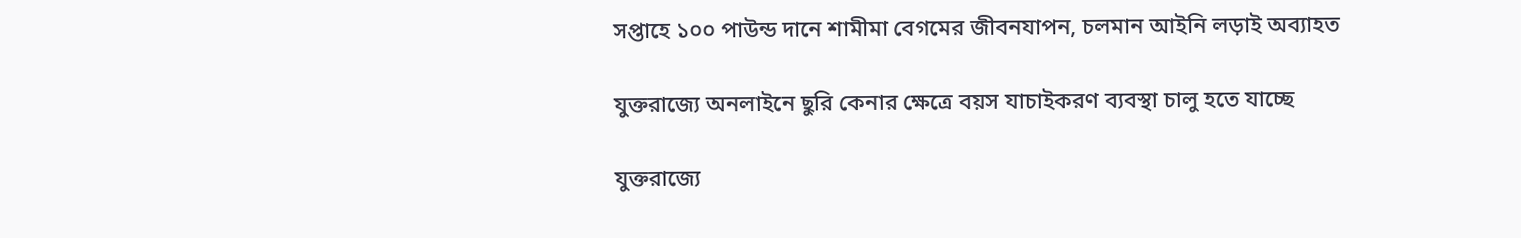সপ্তাহে ১০০ পাউন্ড দানে শামীমা বেগমের জীবনযাপন, চলমান আইনি লড়াই অব্যাহত

যুক্তরাজ্যে অনলাইনে ছুরি কেনার ক্ষেত্রে বয়স যাচাইকরণ ব্যবস্থা চালু হতে যাচ্ছে

যুক্তরাজ্যে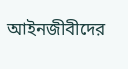আইনজীবীদের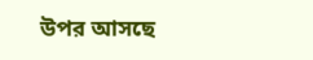উপর আসছে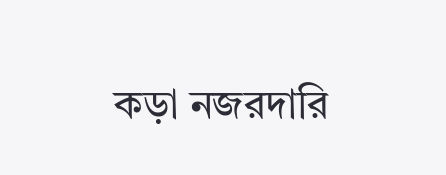কড়া নজরদারি